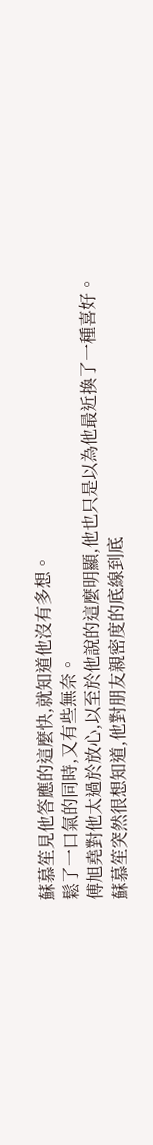蘇慕笙見他答應的這麼快,就知道他沒有多想。
鬆了一口氣的同時,又有些無奈。
傅旭堯對他太過於放心,以至於他說的這麼明顯,他也只是以為他最近換了一種喜好。
蘇慕笙突然很想知道,他對朋友親密度的底線到底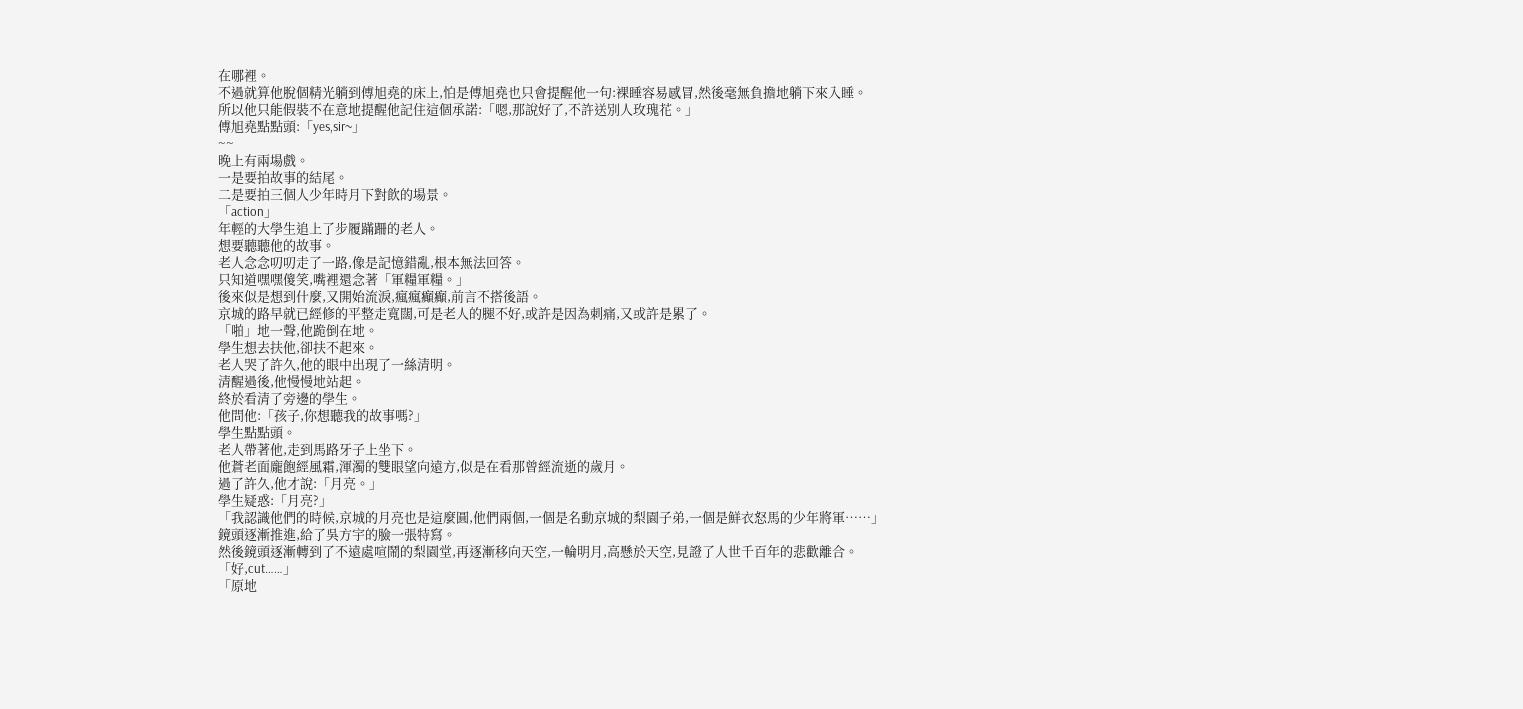在哪裡。
不過就算他脫個精光躺到傅旭堯的床上,怕是傅旭堯也只會提醒他一句:裸睡容易感冒,然後毫無負擔地躺下來入睡。
所以他只能假裝不在意地提醒他記住這個承諾:「嗯,那說好了,不許送別人玫瑰花。」
傅旭堯點點頭:「yes,sir~」
~~
晚上有兩場戲。
一是要拍故事的結尾。
二是要拍三個人少年時月下對飲的場景。
「action」
年輕的大學生追上了步履蹣跚的老人。
想要聽聽他的故事。
老人念念叨叨走了一路,像是記憶錯亂,根本無法回答。
只知道嘿嘿傻笑,嘴裡還念著「軍糧軍糧。」
後來似是想到什麼,又開始流淚,瘋瘋癲癲,前言不搭後語。
京城的路早就已經修的平整走寬闊,可是老人的腿不好,或許是因為刺痛,又或許是累了。
「啪」地一聲,他跪倒在地。
學生想去扶他,卻扶不起來。
老人哭了許久,他的眼中出現了一絲清明。
清醒過後,他慢慢地站起。
終於看清了旁邊的學生。
他問他:「孩子,你想聽我的故事嗎?」
學生點點頭。
老人帶著他,走到馬路牙子上坐下。
他蒼老面龐飽經風霜,渾濁的雙眼望向遠方,似是在看那曾經流逝的歲月。
過了許久,他才說:「月亮。」
學生疑惑:「月亮?」
「我認識他們的時候,京城的月亮也是這麼圓,他們兩個,一個是名動京城的梨園子弟,一個是鮮衣怒馬的少年將軍……」
鏡頭逐漸推進,給了吳方宇的臉一張特寫。
然後鏡頭逐漸轉到了不遠處喧鬧的梨園堂,再逐漸移向天空,一輪明月,高懸於天空,見證了人世千百年的悲歡離合。
「好,cut……」
「原地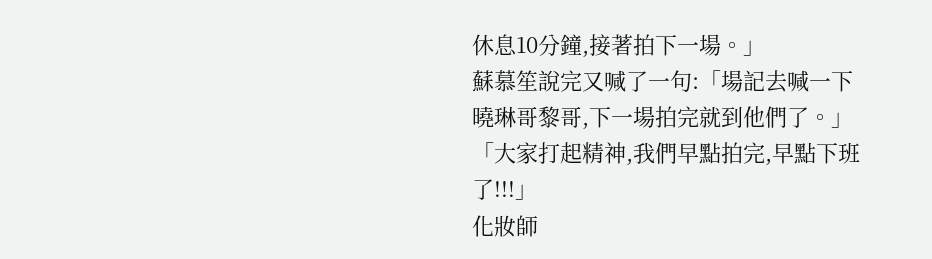休息10分鐘,接著拍下一場。」
蘇慕笙說完又喊了一句:「場記去喊一下曉琳哥黎哥,下一場拍完就到他們了。」
「大家打起精神,我們早點拍完,早點下班了!!!」
化妝師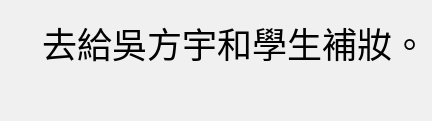去給吳方宇和學生補妝。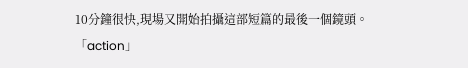10分鐘很快,現場又開始拍攝這部短篇的最後一個鏡頭。
「action」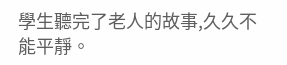學生聽完了老人的故事,久久不能平靜。